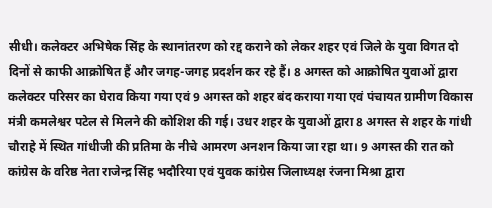सीधी। कलेक्टर अभिषेक सिंह के स्थानांतरण को रद्द कराने को लेकर शहर एवं जिले के युवा विगत दो दिनों से काफी आक्रोषित हैं और जगह-जगह प्रदर्शन कर रहे हैं। 8 अगस्त को आक्रोषित युवाओं द्वारा कलेक्टर परिसर का घेराव किया गया एवं 9 अगस्त को शहर बंद कराया गया एवं पंचायत ग्रामीण विकास मंत्री कमलेश्वर पटेल से मिलने की कोशिश की गई। उधर शहर के युवाओं द्वारा 8 अगस्त से शहर के गांधी चौराहे में स्थित गांधीजी की प्रतिमा के नीचे आमरण अनशन किया जा रहा था। 9 अगस्त की रात को कांग्रेस के वरिष्ठ नेता राजेन्द्र सिंह भदौरिया एवं युवक कांग्रेस जिलाध्यक्ष रंजना मिश्रा द्वारा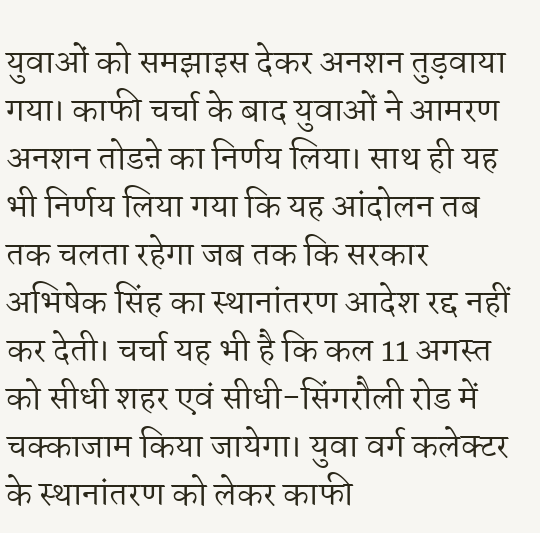युवाओं को समझाइस देकर अनशन तुड़वाया गया। काफी चर्चा के बाद युवाओं ने आमरण अनशन तोडऩे का निर्णय लिया। साथ ही यह भी निर्णय लिया गया कि यह आंदोलन तब तक चलता रहेगा जब तक कि सरकार अभिषेक सिंह का स्थानांतरण आदेश रद्द नहीं कर देती। चर्चा यह भी है कि कल 11 अगस्त को सीधी शहर एवं सीधी-सिंगरौली रोड में चक्काजाम किया जायेगा। युवा वर्ग कलेक्टर के स्थानांतरण को लेकर काफी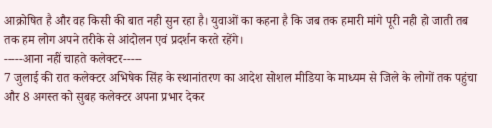आक्रोषित है और वह किसी की बात नही सुन रहा है। युवाओं का कहना है कि जब तक हमारी मांगे पूरी नही हो जाती तब तक हम लोग अपने तरीके से आंदोलन एवं प्रदर्शन करते रहेंगे।
-----आना नहीं चाहते कलेक्टर-----
7 जुलाई की रात कलेक्टर अभिषेक सिंह के स्थानांतरण का आदेश सोशल मीडिया के माध्यम से जिले के लोगों तक पहुंचा और 8 अगस्त को सुबह कलेक्टर अपना प्रभार देकर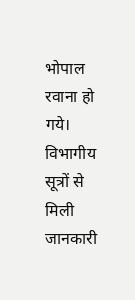भोपाल रवाना हो गये। विभागीय सूत्रों से मिली जानकारी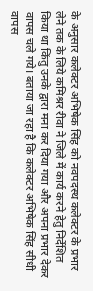के अनुसार कलेक्टर अभिषेक सिंह को नवपदस्थ कलेक्टर के प्रभार लेने तक के लिये कमिश्रर रीवा ने जिले में कार्य करने हेतु निर्देशित किया था किंतु उनके द्वारा मना कर दिया गया और अपना प्रभार देकर वापस चले गये। बताया जा रहा है कि कलेक्टर अभिषेक सिंह सीधी वापस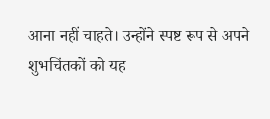आना नहीं चाहते। उन्होंने स्पष्ट रूप से अपने शुभचिंतकों को यह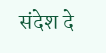संदेश दे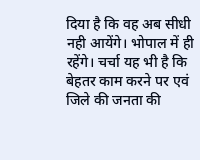दिया है कि वह अब सीधी नही आयेंगे। भोपाल में ही रहेंगे। चर्चा यह भी है कि बेहतर काम करने पर एवं जिले की जनता की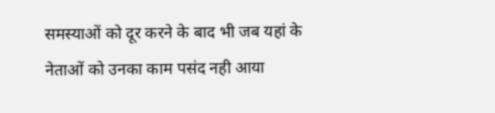समस्याओं को दूर करने के बाद भी जब यहां के नेताओं को उनका काम पसंद नही आया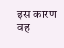इस कारण वह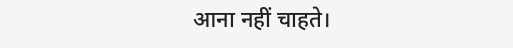आना नहीं चाहते।